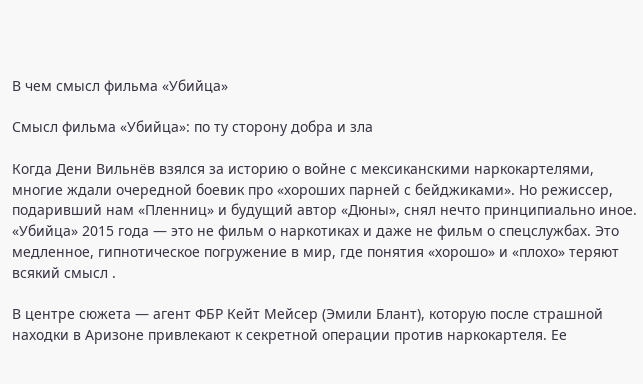В чем смысл фильма «Убийца»

Смысл фильма «Убийца»: по ту сторону добра и зла

Когда Дени Вильнёв взялся за историю о войне с мексиканскими наркокартелями, многие ждали очередной боевик про «хороших парней с бейджиками». Но режиссер, подаривший нам «Пленниц» и будущий автор «Дюны», снял нечто принципиально иное. «Убийца» 2015 года — это не фильм о наркотиках и даже не фильм о спецслужбах. Это медленное, гипнотическое погружение в мир, где понятия «хорошо» и «плохо» теряют всякий смысл .

В центре сюжета — агент ФБР Кейт Мейсер (Эмили Блант), которую после страшной находки в Аризоне привлекают к секретной операции против наркокартеля. Ее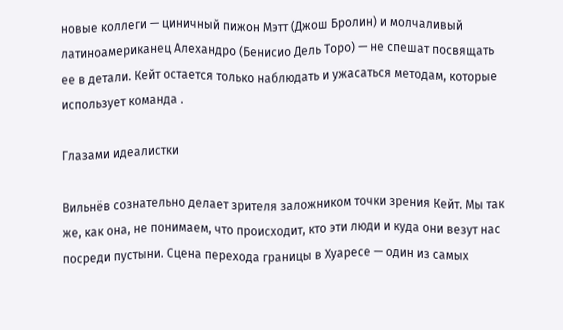новые коллеги — циничный пижон Мэтт (Джош Бролин) и молчаливый латиноамериканец Алехандро (Бенисио Дель Торо) — не спешат посвящать ее в детали. Кейт остается только наблюдать и ужасаться методам, которые использует команда .

Глазами идеалистки

Вильнёв сознательно делает зрителя заложником точки зрения Кейт. Мы так же, как она, не понимаем, что происходит, кто эти люди и куда они везут нас посреди пустыни. Сцена перехода границы в Хуаресе — один из самых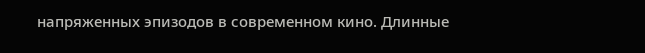напряженных эпизодов в современном кино. Длинные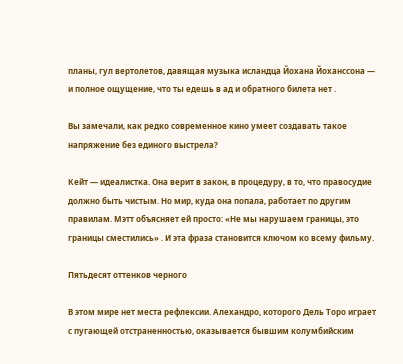планы, гул вертолетов, давящая музыка исландца Йохана Йоханссона — и полное ощущение, что ты едешь в ад и обратного билета нет .

Вы замечали, как редко современное кино умеет создавать такое напряжение без единого выстрела?

Кейт — идеалистка. Она верит в закон, в процедуру, в то, что правосудие должно быть чистым. Но мир, куда она попала, работает по другим правилам. Мэтт объясняет ей просто: «Не мы нарушаем границы, это границы сместились» . И эта фраза становится ключом ко всему фильму.

Пятьдесят оттенков черного

В этом мире нет места рефлексии. Алехандро, которого Дель Торо играет с пугающей отстраненностью, оказывается бывшим колумбийским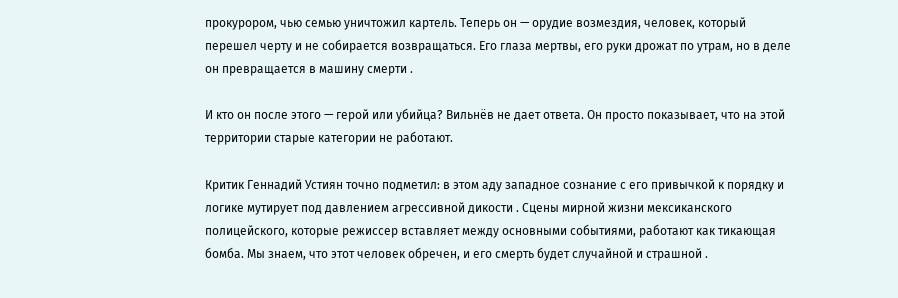прокурором, чью семью уничтожил картель. Теперь он — орудие возмездия, человек, который перешел черту и не собирается возвращаться. Его глаза мертвы, его руки дрожат по утрам, но в деле он превращается в машину смерти .

И кто он после этого — герой или убийца? Вильнёв не дает ответа. Он просто показывает, что на этой территории старые категории не работают.

Критик Геннадий Устиян точно подметил: в этом аду западное сознание с его привычкой к порядку и логике мутирует под давлением агрессивной дикости . Сцены мирной жизни мексиканского полицейского, которые режиссер вставляет между основными событиями, работают как тикающая бомба. Мы знаем, что этот человек обречен, и его смерть будет случайной и страшной .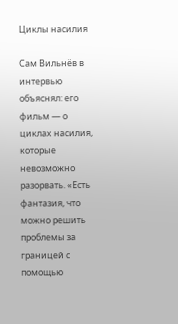Циклы насилия

Сам Вильнёв в интервью объяснял: его фильм — о циклах насилия, которые невозможно разорвать. «Есть фантазия, что можно решить проблемы за границей с помощью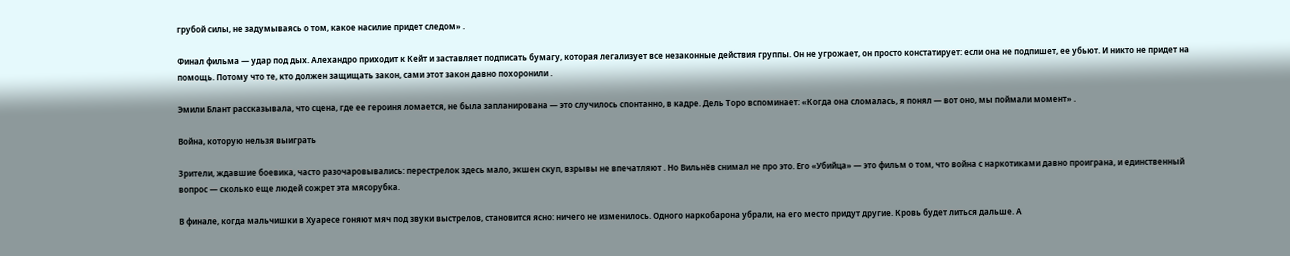грубой силы, не задумываясь о том, какое насилие придет следом» .

Финал фильма — удар под дых. Алехандро приходит к Кейт и заставляет подписать бумагу, которая легализует все незаконные действия группы. Он не угрожает, он просто констатирует: если она не подпишет, ее убьют. И никто не придет на помощь. Потому что те, кто должен защищать закон, сами этот закон давно похоронили .

Эмили Блант рассказывала, что сцена, где ее героиня ломается, не была запланирована — это случилось спонтанно, в кадре. Дель Торо вспоминает: «Когда она сломалась, я понял — вот оно, мы поймали момент» .

Война, которую нельзя выиграть

Зрители, ждавшие боевика, часто разочаровывались: перестрелок здесь мало, экшен скуп, взрывы не впечатляют . Но Вильнёв снимал не про это. Его «Убийца» — это фильм о том, что война с наркотиками давно проиграна, и единственный вопрос — сколько еще людей сожрет эта мясорубка.

В финале, когда мальчишки в Хуаресе гоняют мяч под звуки выстрелов, становится ясно: ничего не изменилось. Одного наркобарона убрали, на его место придут другие. Кровь будет литься дальше. А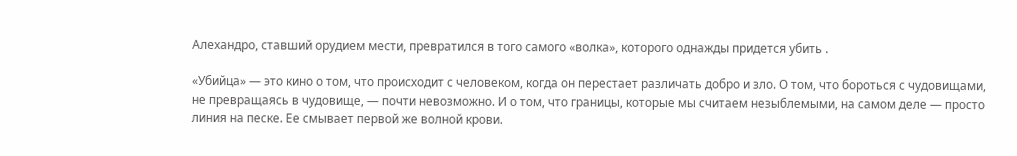Алехандро, ставший орудием мести, превратился в того самого «волка», которого однажды придется убить .

«Убийца» — это кино о том, что происходит с человеком, когда он перестает различать добро и зло. О том, что бороться с чудовищами, не превращаясь в чудовище, — почти невозможно. И о том, что границы, которые мы считаем незыблемыми, на самом деле — просто линия на песке. Ее смывает первой же волной крови.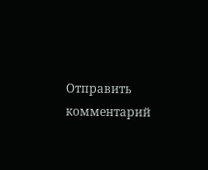Отправить комментарий